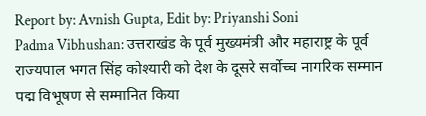Report by: Avnish Gupta, Edit by: Priyanshi Soni
Padma Vibhushan: उत्तराखंड के पूर्व मुख्यमंत्री और महाराष्ट्र के पूर्व राज्यपाल भगत सिंह कोश्यारी को देश के दूसरे सर्वोच्च नागरिक सम्मान पद्म विभूषण से सम्मानित किया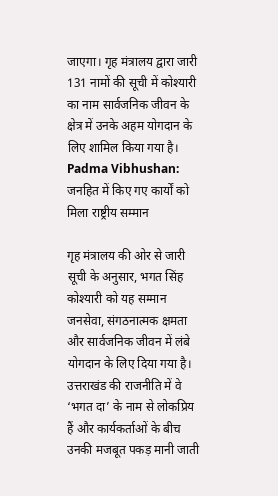जाएगा। गृह मंत्रालय द्वारा जारी 131 नामों की सूची में कोश्यारी का नाम सार्वजनिक जीवन के क्षेत्र में उनके अहम योगदान के लिए शामिल किया गया है।
Padma Vibhushan: जनहित में किए गए कार्यों को मिला राष्ट्रीय सम्मान

गृह मंत्रालय की ओर से जारी सूची के अनुसार, भगत सिंह कोश्यारी को यह सम्मान जनसेवा, संगठनात्मक क्षमता और सार्वजनिक जीवन में लंबे योगदान के लिए दिया गया है। उत्तराखंड की राजनीति में वे ‘भगत दा’ के नाम से लोकप्रिय हैं और कार्यकर्ताओं के बीच उनकी मजबूत पकड़ मानी जाती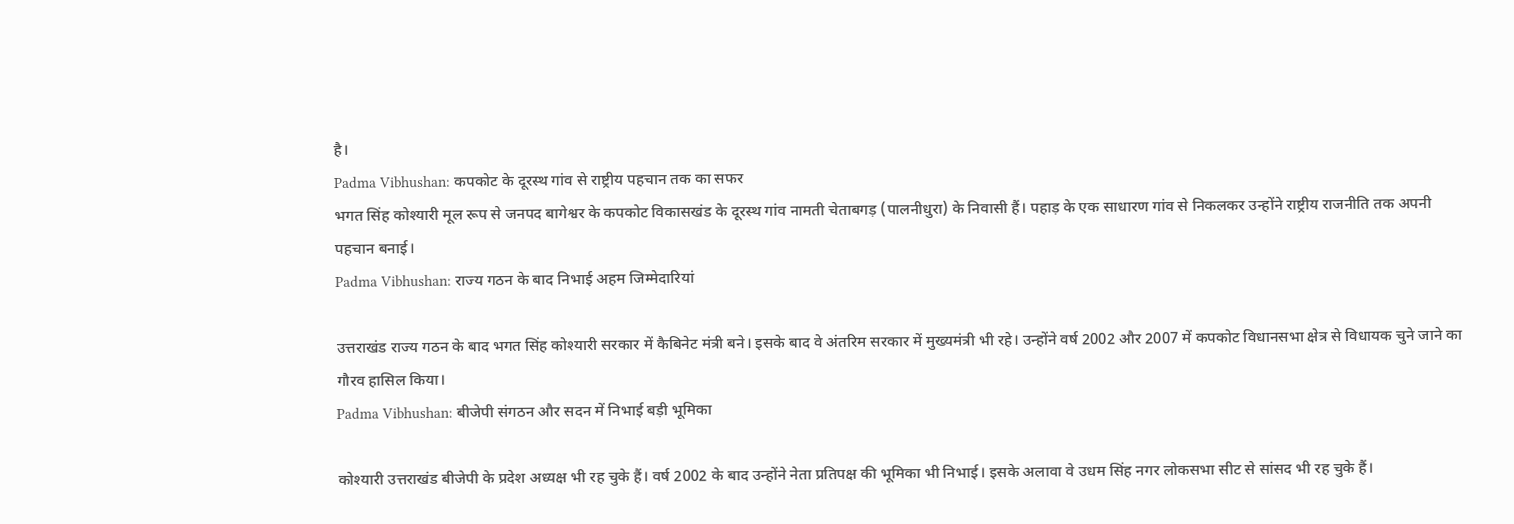है।
Padma Vibhushan: कपकोट के दूरस्थ गांव से राष्ट्रीय पहचान तक का सफर
भगत सिंह कोश्यारी मूल रूप से जनपद बागेश्वर के कपकोट विकासखंड के दूरस्थ गांव नामती चेताबगड़ (पालनीधुरा) के निवासी हैं। पहाड़ के एक साधारण गांव से निकलकर उन्होंने राष्ट्रीय राजनीति तक अपनी पहचान बनाई।
Padma Vibhushan: राज्य गठन के बाद निभाई अहम जिम्मेदारियां

उत्तराखंड राज्य गठन के बाद भगत सिंह कोश्यारी सरकार में कैबिनेट मंत्री बने। इसके बाद वे अंतरिम सरकार में मुख्यमंत्री भी रहे। उन्होंने वर्ष 2002 और 2007 में कपकोट विधानसभा क्षेत्र से विधायक चुने जाने का गौरव हासिल किया।
Padma Vibhushan: बीजेपी संगठन और सदन में निभाई बड़ी भूमिका

कोश्यारी उत्तराखंड बीजेपी के प्रदेश अध्यक्ष भी रह चुके हैं। वर्ष 2002 के बाद उन्होंने नेता प्रतिपक्ष की भूमिका भी निभाई। इसके अलावा वे उधम सिंह नगर लोकसभा सीट से सांसद भी रह चुके हैं।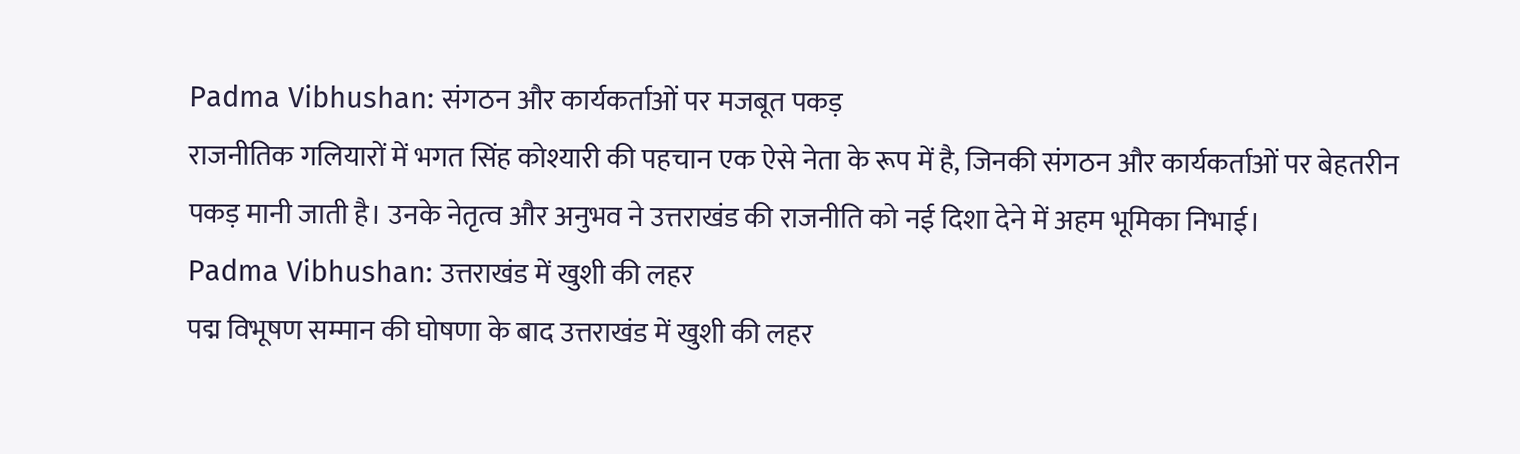Padma Vibhushan: संगठन और कार्यकर्ताओं पर मजबूत पकड़
राजनीतिक गलियारों में भगत सिंह कोश्यारी की पहचान एक ऐसे नेता के रूप में है, जिनकी संगठन और कार्यकर्ताओं पर बेहतरीन पकड़ मानी जाती है। उनके नेतृत्व और अनुभव ने उत्तराखंड की राजनीति को नई दिशा देने में अहम भूमिका निभाई।
Padma Vibhushan: उत्तराखंड में खुशी की लहर
पद्म विभूषण सम्मान की घोषणा के बाद उत्तराखंड में खुशी की लहर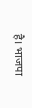है। भाजपा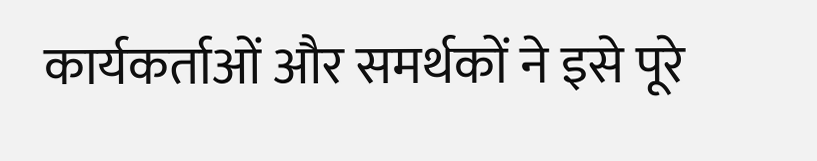कार्यकर्ताओं और समर्थकों ने इसे पूरे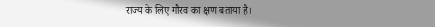राज्य के लिए गौरव का क्षण बताया है।